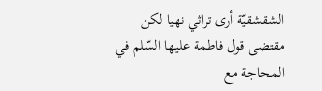الشقشقيّة أرى تراثي نهيا لكن مقتضى قول فاطمة عليها السّلم في المحاجة مع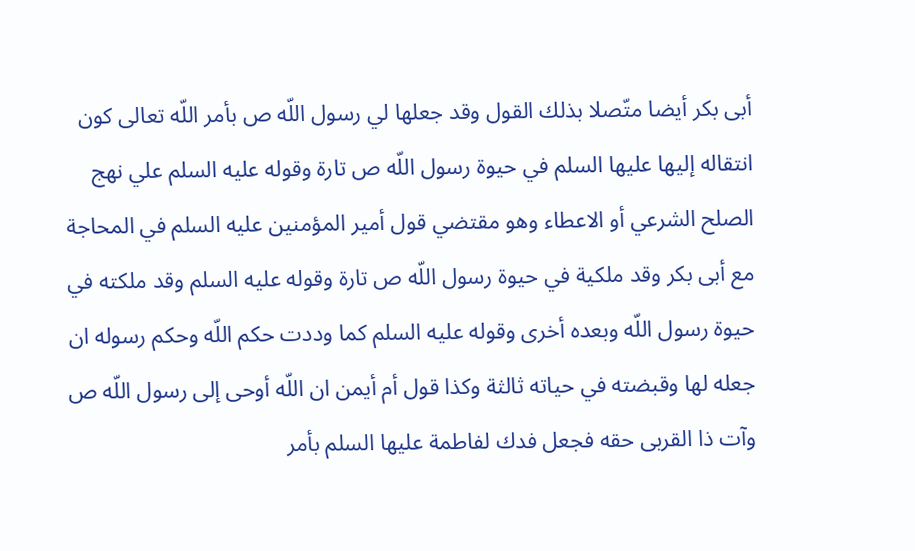أبى بكر أيضا متّصلا بذلك القول وقد جعلها لي رسول اللّه ص بأمر اللّه تعالى كون انتقاله إليها عليها السلم في حيوة رسول اللّه ص تارة وقوله عليه السلم علي نهج الصلح الشرعي أو الاعطاء وهو مقتضي قول أمير المؤمنين عليه السلم في المحاجة مع أبى بكر وقد ملكية في حيوة رسول اللّه ص تارة وقوله عليه السلم وقد ملكته في حيوة رسول اللّه وبعده أخرى وقوله عليه السلم كما وددت حكم اللّه وحكم رسوله ان جعله لها وقبضته في حياته ثالثة وكذا قول أم أيمن ان اللّه أوحى إلى رسول اللّه ص وآت ذا القربى حقه فجعل فدك لفاطمة عليها السلم بأمر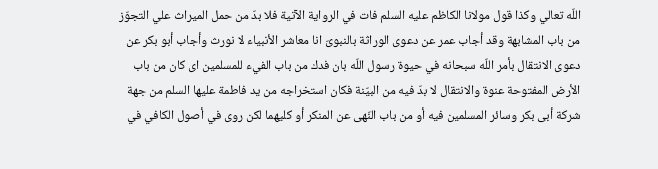اللّه تعالي وكذا قول مولانا الكاظم عليه السلم فات في الرواية الآتية فلا بدّ من حمل الميراث علي التجوّز من باب المشابهة وقد أجاب عمر عن دعوى الوراثة بالنبوىّ انا معاشر الأنبياء لا نورث وأجاب أبو بكر عن دعوى الانتقال بأمر اللّه سبحانه في حيوة رسول اللّه بان فدك من باب الفيء للمسلمين اى كان من باب الأرض المفتوحة عنوة والانتقال لا بدّ فيه من البيّنة فكان استخراجه من يد فاطمة عليها السلم من جهة شركة أبى بكر وسائر المسلمين فيه أو من باب النّهى عن المنكر أو كليهما لكن روى في أصول الكافي في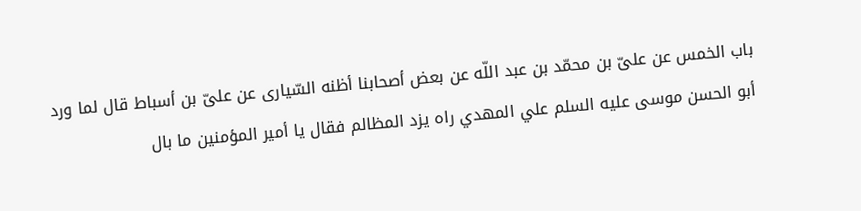باب الخمس عن علىّ بن محمّد بن عبد اللّه عن بعض أصحابنا أظنه السّيارى عن علىّ بن أسباط قال لما ورد أبو الحسن موسى عليه السلم علي المهدي راه يزد المظالم فقال يا أمير المؤمنين ما بال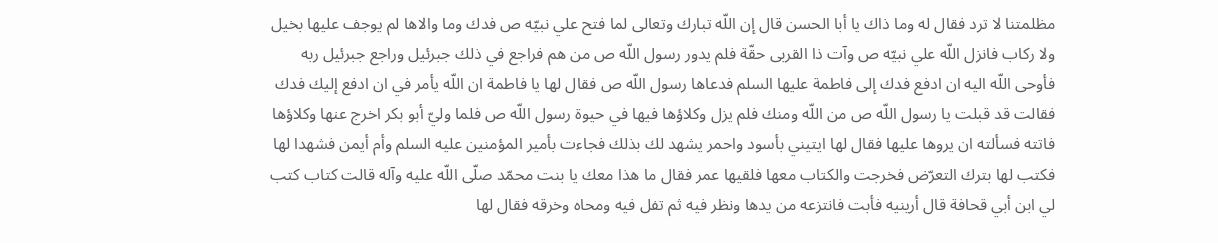مظلمتنا لا ترد فقال له وما ذاك يا أبا الحسن قال إن اللّه تبارك وتعالى لما فتح علي نبيّه ص فدك وما والاها لم يوجف عليها بخيل ولا ركاب فانزل اللّه علي نبيّه ص وآت ذا القربى حقّة فلم يدور رسول اللّه ص من هم فراجع في ذلك جبرئيل وراجع جبرئيل ربه فأوحى اللّه اليه ان ادفع فدك إلى فاطمة عليها السلم فدعاها رسول اللّه ص فقال لها يا فاطمة ان اللّه يأمر في ان ادفع إليك فدك فقالت قد قبلت يا رسول اللّه ص من اللّه ومنك فلم يزل وكلاؤها فيها في حيوة رسول اللّه ص فلما وليّ أبو بكر اخرج عنها وكلاؤها فاتته فسألته ان يروها عليها فقال لها ايتيني بأسود واحمر يشهد لك بذلك فجاءت بأمير المؤمنين عليه السلم وأم أيمن فشهدا لها فكتب لها بترك التعرّض فخرجت والكتاب معها فلقيها عمر فقال ما هذا معك يا بنت محمّد صلّى اللّه عليه وآله قالت كتاب كتب لي ابن أبي قحافة قال أرينيه فأبت فانتزعه من يدها ونظر فيه ثم تفل فيه ومحاه وخرقه فقال لها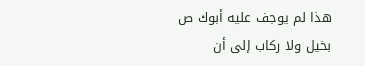هذا لم يوجف عليه أبوك ص بخيل ولا ركاب إلى أن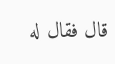قال فقال له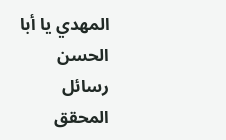المهدي يا أبا الحسن
رسائل المحقق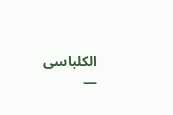الكلباسى —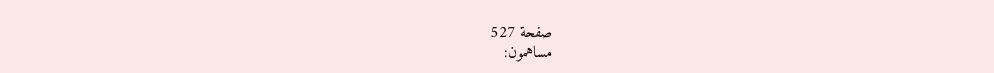صفحة 527
مساهمون: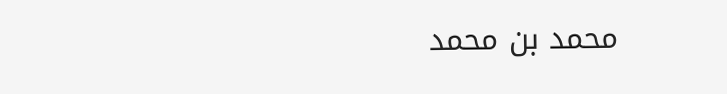محمد بن محمد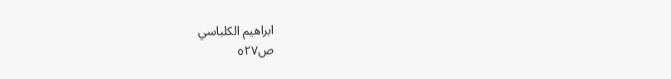ابراهيم الكلباسي
ص٥٢٧